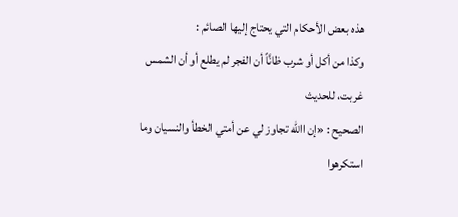هذه بعض الأحكام التي يحتاج إليها الصائم :
وكذا من أكل أو شرب ظانَّاً أن الفجر لم يطلع أو أن الشمس غربت، للحديث
الصحيح : «إن االله تجاوز لي عن أمتي الخطأ والنسيان وما استكرهوا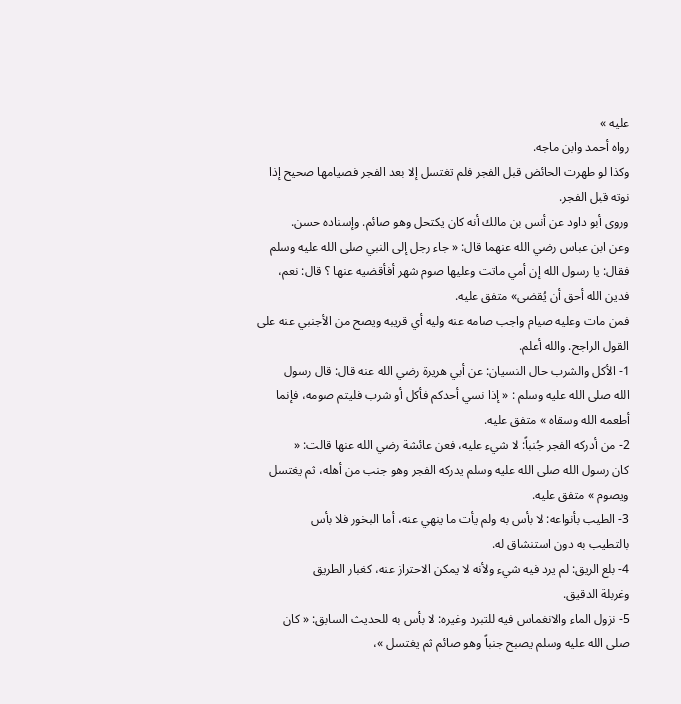عليه »
رواه أحمد وابن ماجه.
وكذا لو طهرت الحائض قبل الفجر فلم تغتسل إلا بعد الفجر فصيامها صحيح إذا
نوته قبل الفجر.
وروى أبو داود عن أنس بن مالك أنه كان يكتحل وهو صائم. وإسناده حسن.
وعن ابن عباس رضي الله عنهما قال: « جاء رجل إلى النبي صلى الله عليه وسلم
فقال: يا رسول الله إن أمي ماتت وعليها صوم شهر أفأقضيه عنها ؟ قال: نعم،
فدين الله أحق أن يُقضى» متفق عليه.
فمن مات وعليه صيام واجب صامه عنه وليه أي قريبه ويصح من الأجنبي عنه على
القول الراجح. والله أعلم.
1- الأكل والشرب حال النسيان: عن أبي هريرة رضي الله عنه قال: قال رسول
الله صلى الله عليه وسلم : « إذا نسي أحدكم فأكل أو شرب فليتم صومه، فإنما
أطعمه الله وسقاه » متفق عليه.
2- من أدركه الفجر جُنباً: لا شيء عليه، فعن عائشة رضي الله عنها قالت: «
كان رسول الله صلى الله عليه وسلم يدركه الفجر وهو جنب من أهله، ثم يغتسل
ويصوم » متفق عليه.
3- الطيب بأنواعه: لا بأس به ولم يأت ما ينهي عنه، أما البخور فلا بأس
بالتطيب به دون استنشاق له.
4- بلع الريق: لم يرد فيه شيء ولأنه لا يمكن الاحتراز عنه، كغبار الطريق
وغربلة الدقيق.
5- نزول الماء والانغماس فيه للتبرد وغيره: لا بأس به للحديث السابق: « كان
صلى الله عليه وسلم يصبح جنباً وهو صائم ثم يغتسل »،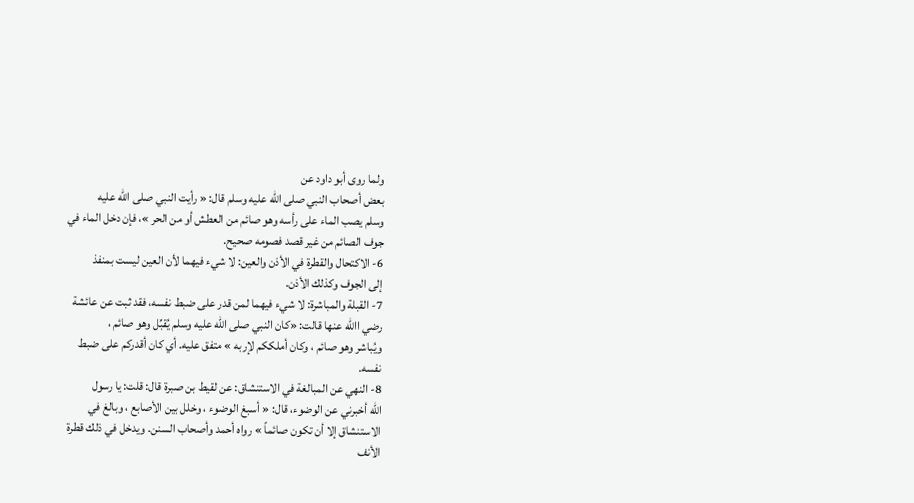ولما روى أبو داود عن
بعض أصحاب النبي صلى الله عليه وسلم قال: « رأيت النبي صلى الله عليه
وسلم يصب الماء على رأسه وهو صائم من العطش أو من الحر »، فإن دخل الماء في
جوف الصائم من غير قصد فصومه صحيح.
6- الاكتحال والقطرة في الأذن والعين: لا شيء فيهما لأن العين ليست بمنفذ
إلى الجوف وكذلك الأذن.
7- القبلة والمباشرة: لا شيء فيهما لمن قدر على ضبط نفسه، فقد ثبت عن عائشة
رضي االله عنها قالت: «كان النبي صلى الله عليه وسلم يُقبِّل وهو صائم ،
ويُباشر وهو صائم ، وكان أملككم لإربه » متفق عليه. أي كان أقدركم على ضبط
نفسه.
8- النهي عن المبالغة في الاستنشاق: عن لقيط بن صبرة قال: قلت: يا رسول
الله أخبرني عن الوضوء، قال: « أسبغ الوضوء ، وخلل بين الأصابع ، وبالغ في
الاستنشاق إلا أن تكون صائماً » رواه أحمد وأصحاب السنن. ويدخل في ذلك قطرة
الأنف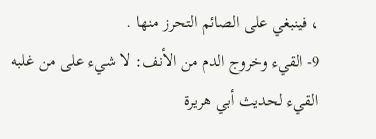، فينبغي على الصائم التحرز منها .
9- القيء وخروج الدم من الأنف: لا شيء على من غلبه القيء لحديث أبي هريرة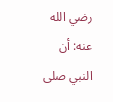رضي الله عنه: أن النبي صلى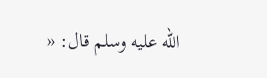الله عليه وسلم قال: «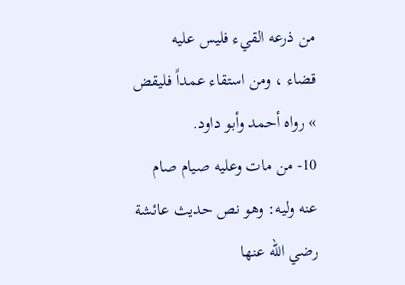من ذرعه القيء فليس عليه
قضاء ، ومن استقاء عمداً فليقض » رواه أحمد وأبو داود.
10- من مات وعليه صيام صام عنه وليه: وهو نص حديث عائشة رضي الله عنها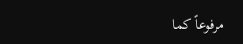مرفوعاً كما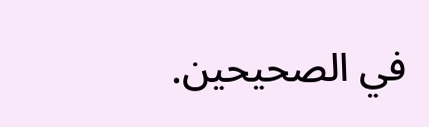في الصحيحين.